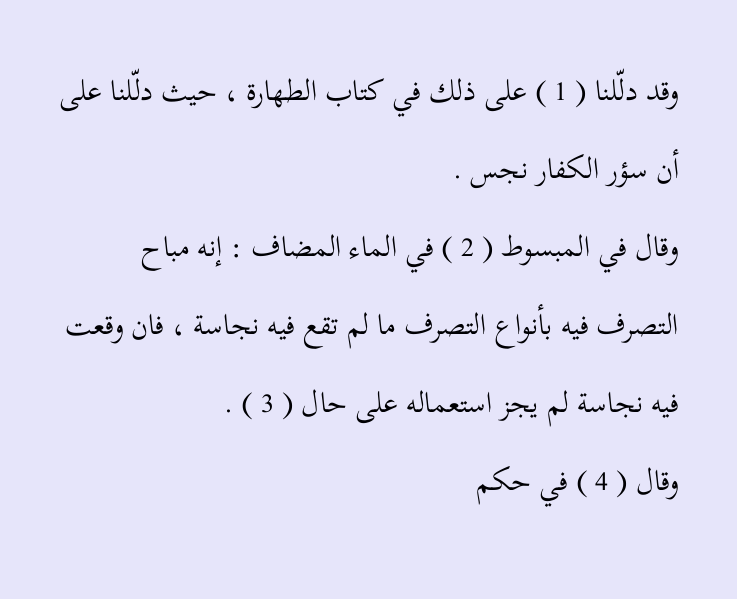وقد دلّلنا ( 1 ) على ذلك في كتاب الطهارة ، حيث دلّلنا على أن سؤر الكفار نجس .
وقال في المبسوط ( 2 ) في الماء المضاف : إنه مباح التصرف فيه بأنواع التصرف ما لم تقع فيه نجاسة ، فان وقعت فيه نجاسة لم يجز استعماله على حال ( 3 ) .
وقال ( 4 ) في حكم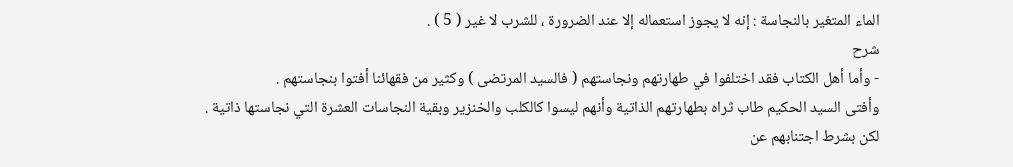الماء المتغير بالنجاسة : إنه لا يجوز استعماله إلا عند الضرورة ، للشرب لا غير ( 5 ) .
شرح
- وأما أهل الكتاب فقد اختلفوا في طهارتهم ونجاستهم ( فالسيد المرتضى ) وكثير من فقهائنا أفتوا بنجاستهم .
وأفتى السيد الحكيم طاب ثراه بطهارتهم الذاتية وأنهم ليسوا كالكلب والخنزير وبقية النجاسات العشرة التي نجاستها ذاتية .
لكن بشرط اجتنابهم عن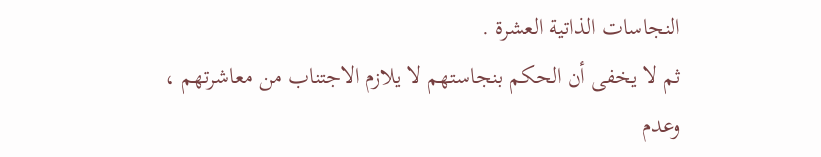النجاسات الذاتية العشرة .
ثم لا يخفى أن الحكم بنجاستهم لا يلازم الاجتناب من معاشرتهم ، وعدم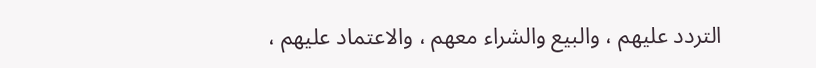التردد عليهم ، والبيع والشراء معهم ، والاعتماد عليهم ،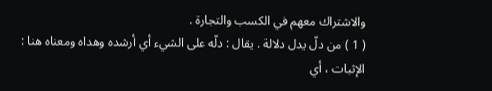والاشتراك معهم في الكسب والتجارة .
( 1 ) من دلّ يدل دلالة . يقال : دلّه على الشيء أي أرشده وهداه ومعناه هنا : الإثبات ، أي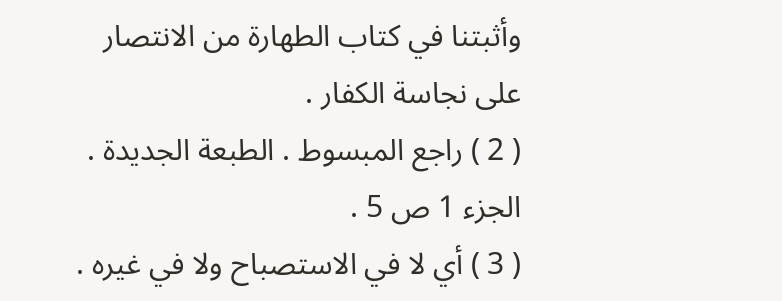وأثبتنا في كتاب الطهارة من الانتصار على نجاسة الكفار .
( 2 ) راجع المبسوط . الطبعة الجديدة . الجزء 1 ص 5 .
( 3 ) أي لا في الاستصباح ولا في غيره .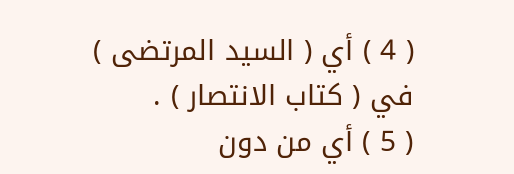( 4 ) أي ( السيد المرتضى ) في ( كتاب الانتصار ) .
( 5 ) أي من دون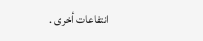انتفاعات أخرى .